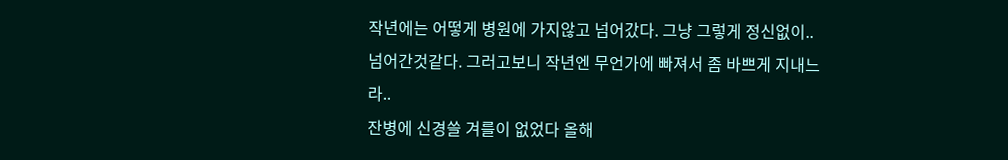작년에는 어떻게 병원에 가지않고 넘어갔다. 그냥 그렇게 정신없이..
넘어간것같다. 그러고보니 작년엔 무언가에 빠져서 좀 바쁘게 지내느라..
잔병에 신경쓸 겨를이 없었다 올해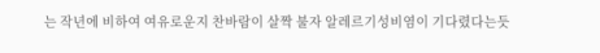는 작년에 비하여 여유로운지 찬바람이 살짝 불자 알레르기성비염이 기다렸다는듯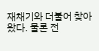재채기와 더불어 찾아왔다. 물론 전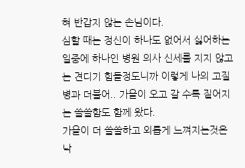혀 반갑지 않는 손님이다.
심할 때는 정신이 하나도 없어서 싫어하는 일중에 하나인 병원 의사 신세를 지지 않고는 견디기 힘들정도니까 이렇게 나의 고질병과 더불어.. 가을이 오고 갈 수록 짙어지는 쓸쓸함도 함께 왔다.
가을이 더 쓸쓸하고 외롭게 느껴지는것은 낙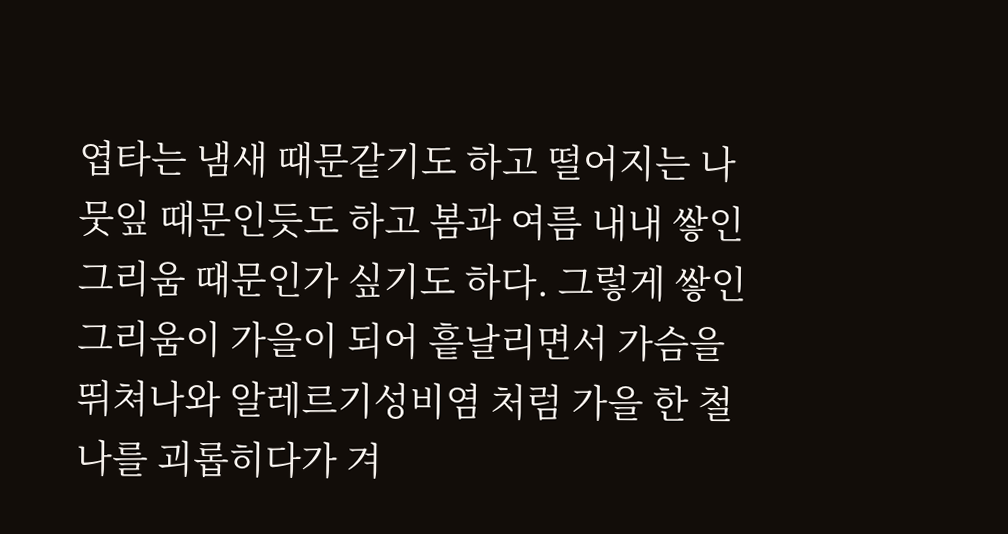엽타는 냄새 때문같기도 하고 떨어지는 나뭇잎 때문인듯도 하고 봄과 여름 내내 쌓인 그리움 때문인가 싶기도 하다. 그렇게 쌓인 그리움이 가을이 되어 흩날리면서 가슴을 뛰쳐나와 알레르기성비염 처럼 가을 한 철 나를 괴롭히다가 겨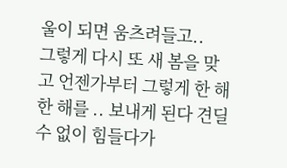울이 되면 움츠려들고..
그렇게 다시 또 새 봄을 맞고 언젠가부터 그렇게 한 해 한 해를 .. 보내게 된다 견딜수 없이 힘들다가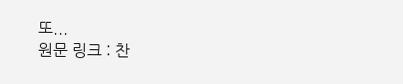또...
원문 링크 : 찬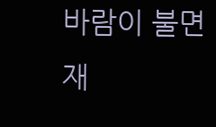바람이 불면 재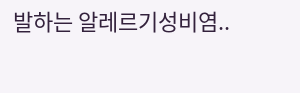발하는 알레르기성비염..